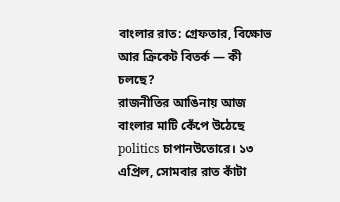বাংলার রাত: গ্রেফতার, বিক্ষোভ আর ক্রিকেট বিতর্ক — কী চলছে?
রাজনীতির আঙিনায় আজ বাংলার মাটি কেঁপে উঠেছে politics চাপানউতোরে। ১৩ এপ্রিল, সোমবার রাত কাঁটা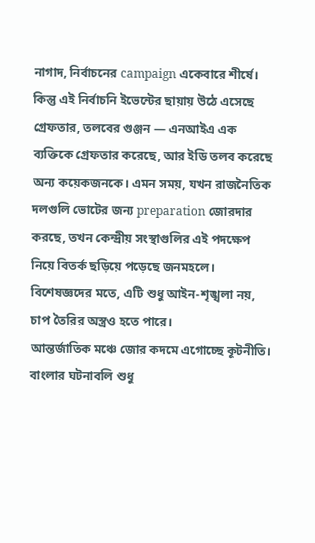নাগাদ, নির্বাচনের campaign একেবারে শীর্ষে। কিন্তু এই নির্বাচনি ইভেন্টের ছায়ায় উঠে এসেছে গ্রেফতার, তলবের গুঞ্জন — এনআইএ এক ব্যক্তিকে গ্রেফতার করেছে, আর ইডি তলব করেছে অন্য কয়েকজনকে। এমন সময়, যখন রাজনৈতিক দলগুলি ভোটের জন্য preparation জোরদার করছে, তখন কেন্দ্রীয় সংস্থাগুলির এই পদক্ষেপ নিয়ে বিতর্ক ছড়িয়ে পড়েছে জনমহলে। বিশেষজ্ঞদের মতে, এটি শুধু আইন-শৃঙ্খলা নয়, চাপ তৈরির অস্ত্রও হতে পারে।
আন্তর্জাতিক মঞ্চে জোর কদমে এগোচ্ছে কূটনীতি। বাংলার ঘটনাবলি শুধু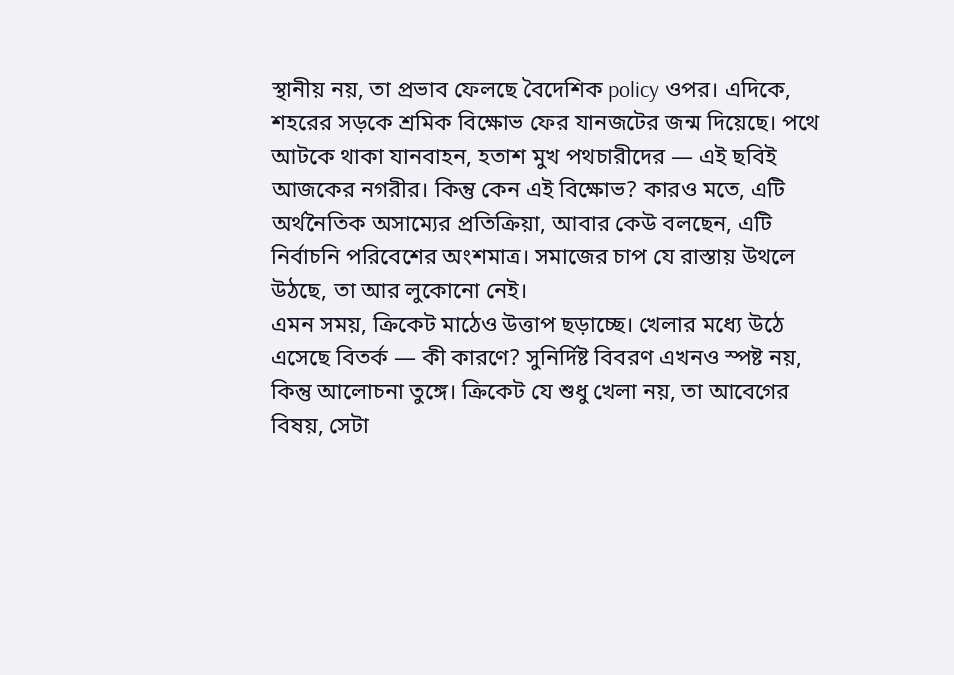স্থানীয় নয়, তা প্রভাব ফেলছে বৈদেশিক policy ওপর। এদিকে, শহরের সড়কে শ্রমিক বিক্ষোভ ফের যানজটের জন্ম দিয়েছে। পথে আটকে থাকা যানবাহন, হতাশ মুখ পথচারীদের — এই ছবিই আজকের নগরীর। কিন্তু কেন এই বিক্ষোভ? কারও মতে, এটি অর্থনৈতিক অসাম্যের প্রতিক্রিয়া, আবার কেউ বলছেন, এটি নির্বাচনি পরিবেশের অংশমাত্র। সমাজের চাপ যে রাস্তায় উথলে উঠছে, তা আর লুকোনো নেই।
এমন সময়, ক্রিকেট মাঠেও উত্তাপ ছড়াচ্ছে। খেলার মধ্যে উঠে এসেছে বিতর্ক — কী কারণে? সুনির্দিষ্ট বিবরণ এখনও স্পষ্ট নয়, কিন্তু আলোচনা তুঙ্গে। ক্রিকেট যে শুধু খেলা নয়, তা আবেগের বিষয়, সেটা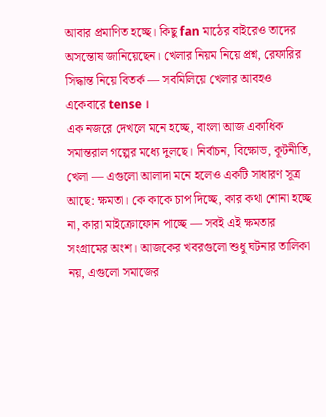আবার প্রমাণিত হচ্ছে। কিছু fan মাঠের বাইরেও তাদের অসন্তোষ জানিয়েছেন। খেলার নিয়ম নিয়ে প্রশ্ন, রেফারির সিদ্ধান্ত নিয়ে বিতর্ক — সবমিলিয়ে খেলার আবহও একেবারে tense ।
এক নজরে দেখলে মনে হচ্ছে, বাংলা আজ একাধিক সমান্তরাল গল্পের মধ্যে দুলছে। নির্বাচন, বিক্ষোভ, কূটনীতি, খেলা — এগুলো আলাদা মনে হলেও একটি সাধারণ সূত্র আছে: ক্ষমতা। কে কাকে চাপ দিচ্ছে, কার কথা শোনা হচ্ছে না, কারা মাইক্রোফোন পাচ্ছে — সবই এই ক্ষমতার সংগ্রামের অংশ। আজকের খবরগুলো শুধু ঘটনার তালিকা নয়, এগুলো সমাজের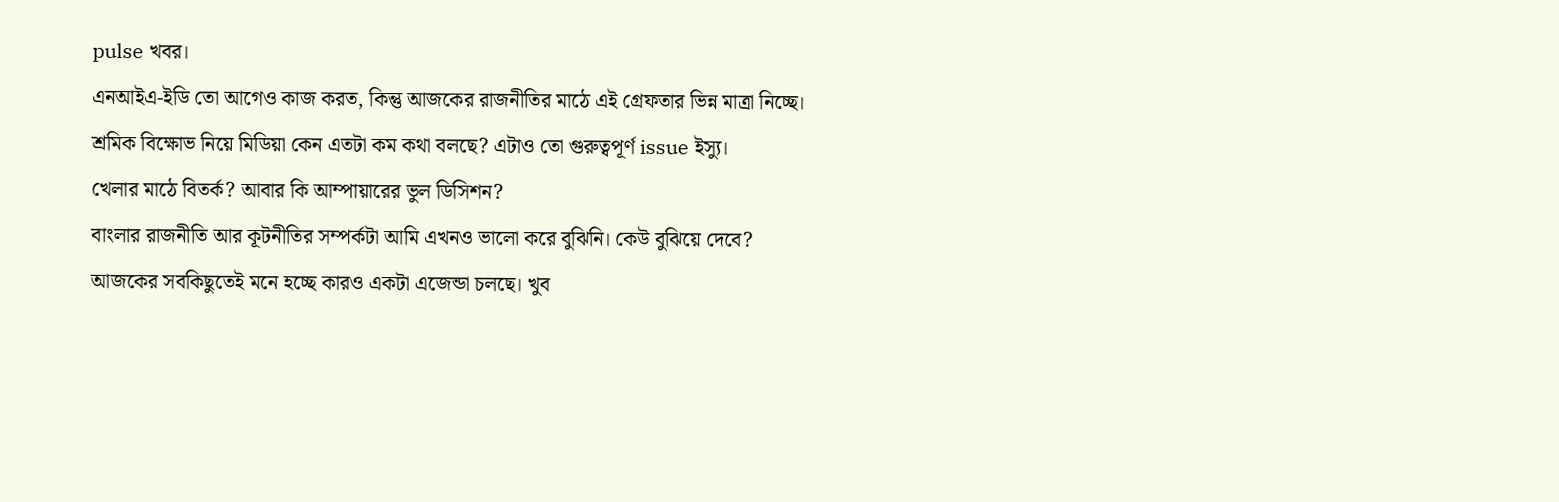pulse খবর।
এনআইএ-ইডি তো আগেও কাজ করত, কিন্তু আজকের রাজনীতির মাঠে এই গ্রেফতার ভিন্ন মাত্রা নিচ্ছে।
শ্রমিক বিক্ষোভ নিয়ে মিডিয়া কেন এতটা কম কথা বলছে? এটাও তো গুরুত্বপূর্ণ issue ইস্যু।
খেলার মাঠে বিতর্ক? আবার কি আম্পায়ারের ভুল ডিসিশন?
বাংলার রাজনীতি আর কূটনীতির সম্পর্কটা আমি এখনও ভালো করে বুঝিনি। কেউ বুঝিয়ে দেবে?
আজকের সবকিছুতেই মনে হচ্ছে কারও একটা এজেন্ডা চলছে। খুব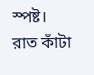স্পষ্ট।
রাত কাঁটা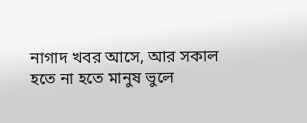নাগাদ খবর আসে, আর সকাল হতে না হতে মানুষ ভুলে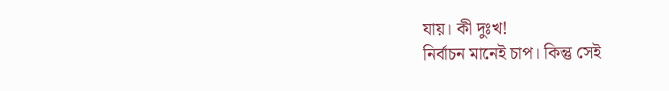যায়। কী দুঃখ!
নির্বাচন মানেই চাপ। কিন্তু সেই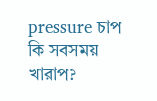pressure চাপ কি সবসময় খারাপ?